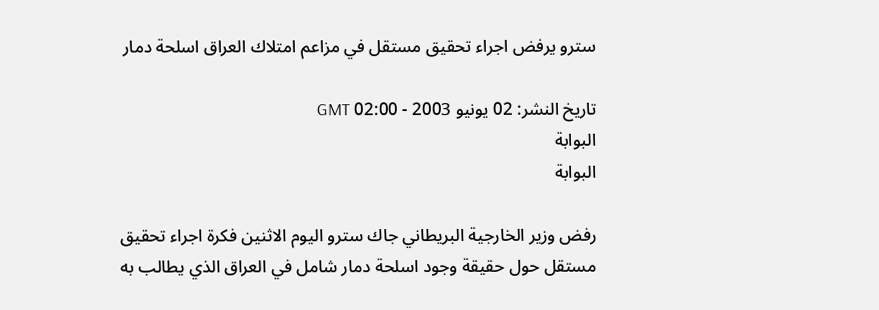سترو يرفض اجراء تحقيق مستقل في مزاعم امتلاك العراق اسلحة دمار

تاريخ النشر: 02 يونيو 2003 - 02:00 GMT
البوابة
البوابة

رفض وزير الخارجية البريطاني جاك سترو اليوم الاثنين فكرة اجراء تحقيق مستقل حول حقيقة وجود اسلحة دمار شامل في العراق الذي يطالب به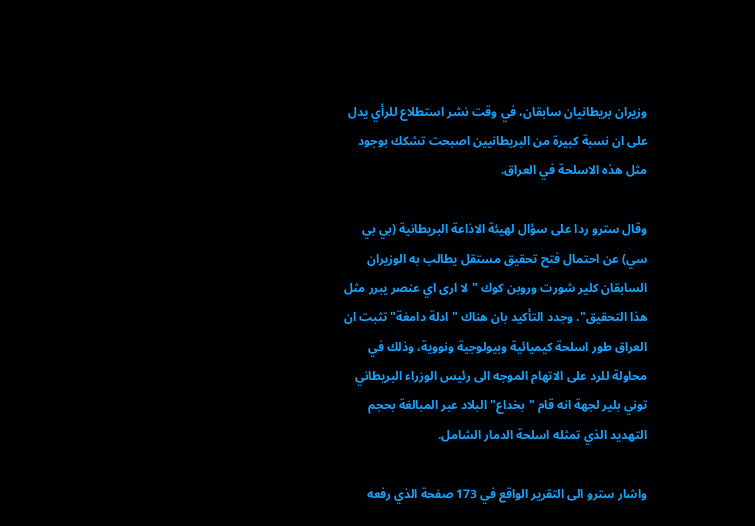وزيران بريطانيان سابقان، في وقت نشر استطلاع للرأي يدل على ان نسبة كبيرة من البريطانيين اصبحت تشكك بوجود مثل هذه الاسلحة في العراق.

وقال سترو ردا على سؤال لهيئة الاذاعة البريطانية (بي بي سي) عن احتمال فتح تحقيق مستقل يطالب به الوزيران السابقان كلير شورت وروبن كوك "لا ارى اي عنصر يبرر مثل هذا التحقيق". وجدد التأكيد بان هناك "ادلة دامغة" تثبت ان العراق طور اسلحة كيميائية وبيولوجية ونووية، وذلك في محاولة للرد على الاتهام الموجه الى رئيس الوزراء البريطاني توني بلير لجهة انه قام "بخداع" البلاد عبر المبالغة بحجم التهديد الذي تمثله اسلحة الدمار الشامل.

واشار سترو الى التقرير الواقع في 173 صفحة الذي رفعه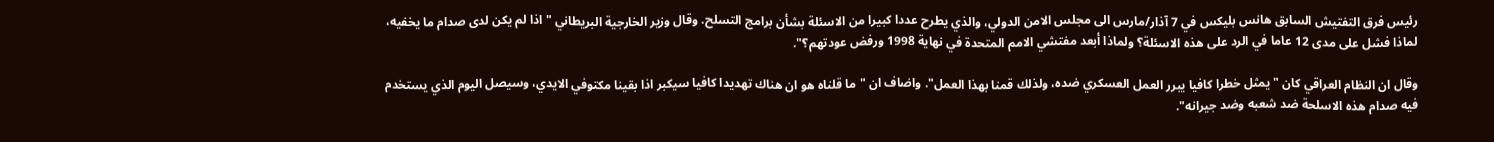رئيس فرق التفتيش السابق هانس بليكس في 7 آذار/مارس الى مجلس الامن الدولي، والذي يطرح عددا كبيرا من الاسئلة بشأن برامج التسلح. وقال وزير الخارجية البريطاني "اذا لم يكن لدى صدام ما يخفيه، لماذا فشل على مدى 12 عاما في الرد على هذه الاسئلة؟ ولماذا أبعد مفتشي الامم المتحدة في نهاية 1998 ورفض عودتهم؟".

وقال ان النظام العراقي كان "يمثل خطرا كافيا يبرر العمل العسكري ضده، ولذلك قمنا بهذا العمل". واضاف ان "ما قلناه هو ان هناك تهديدا كافيا سيكبر اذا بقينا مكتوفي الايدي، وسيصل اليوم الذي يستخدم فيه صدام هذه الاسلحة ضد شعبه وضد جيرانه".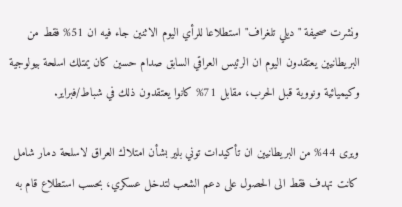ونشرت صحيفة "ديلي تلغراف" استطلاعا للرأي اليوم الاثنين جاء فيه ان 51% فقط من البريطانيين يعتقدون اليوم ان الرئيس العراقي السابق صدام حسين كان يمتلك اسلحة بيولوجية وكيميائية ونووية قبل الحرب، مقابل 71% كانوا يعتقدون ذلك في شباط/فبراير.

ويرى 44% من البريطانيين ان تأكيدات توني بلير بشأن امتلاك العراق لاسلحة دمار شامل كانت تهدف فقط الى الحصول على دعم الشعب لتدخل عسكري، بحسب استطلاع قام به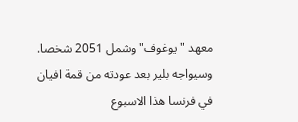معهد "يوغوف" وشمل 2051 شخصا. وسيواجه بلير بعد عودته من قمة افيان في فرنسا هذا الاسبوع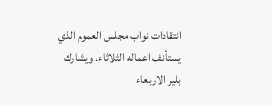انتقادات نواب مجلس العموم الذي يستأنف اعماله الثلاثاء. ويشارك بلير الاربعاء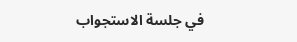في جلسة الاستجواب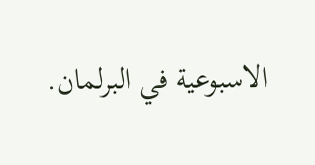الاسبوعية في البرلمان.